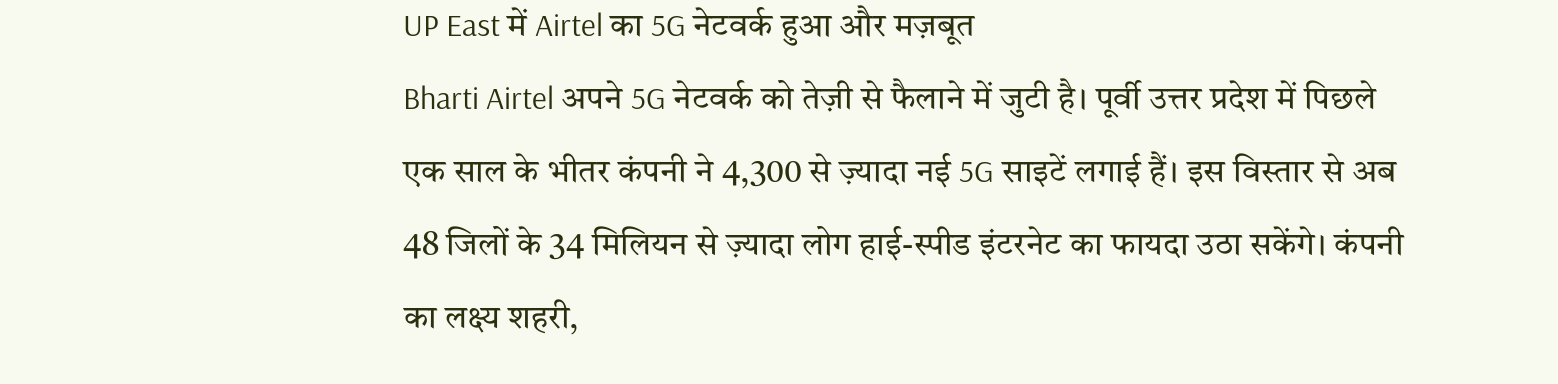UP East में Airtel का 5G नेटवर्क हुआ और मज़बूत
Bharti Airtel अपने 5G नेटवर्क को तेज़ी से फैलाने में जुटी है। पूर्वी उत्तर प्रदेश में पिछले एक साल के भीतर कंपनी ने 4,300 से ज़्यादा नई 5G साइटें लगाई हैं। इस विस्तार से अब 48 जिलों के 34 मिलियन से ज़्यादा लोग हाई-स्पीड इंटरनेट का फायदा उठा सकेंगे। कंपनी का लक्ष्य शहरी,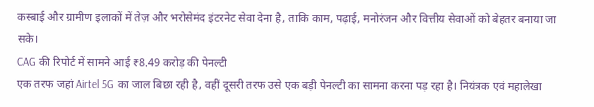कस्बाई और ग्रामीण इलाकों में तेज़ और भरोसेमंद इंटरनेट सेवा देना है, ताकि काम, पढ़ाई, मनोरंजन और वित्तीय सेवाओं को बेहतर बनाया जा सके।
CAG की रिपोर्ट में सामने आई ₹8.49 करोड़ की पेनल्टी
एक तरफ जहां Airtel 5G का जाल बिछा रही है, वहीं दूसरी तरफ उसे एक बड़ी पेनल्टी का सामना करना पड़ रहा है। नियंत्रक एवं महालेखा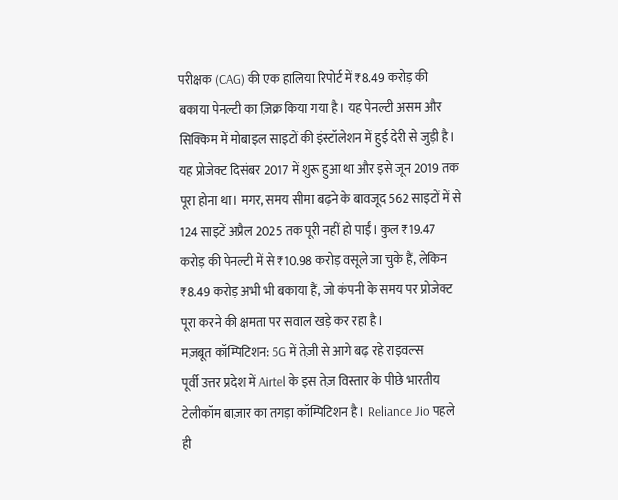परीक्षक (CAG) की एक हालिया रिपोर्ट में ₹8.49 करोड़ की बकाया पेनल्टी का ज़िक्र किया गया है। यह पेनल्टी असम और सिक्किम में मोबाइल साइटों की इंस्टॉलेशन में हुई देरी से जुड़ी है। यह प्रोजेक्ट दिसंबर 2017 में शुरू हुआ था और इसे जून 2019 तक पूरा होना था। मगर, समय सीमा बढ़ने के बावजूद 562 साइटों में से 124 साइटें अप्रैल 2025 तक पूरी नहीं हो पाईं। कुल ₹19.47 करोड़ की पेनल्टी में से ₹10.98 करोड़ वसूले जा चुके हैं, लेकिन ₹8.49 करोड़ अभी भी बकाया हैं, जो कंपनी के समय पर प्रोजेक्ट पूरा करने की क्षमता पर सवाल खड़े कर रहा है।
मज़बूत कॉम्पिटिशन: 5G में तेज़ी से आगे बढ़ रहे राइवल्स
पूर्वी उत्तर प्रदेश में Airtel के इस तेज़ विस्तार के पीछे भारतीय टेलीकॉम बाज़ार का तगड़ा कॉम्पिटिशन है। Reliance Jio पहले ही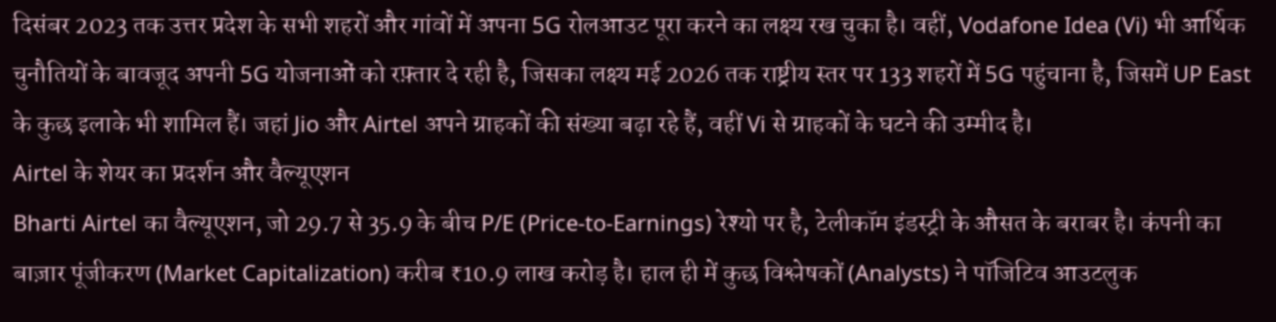दिसंबर 2023 तक उत्तर प्रदेश के सभी शहरों और गांवों में अपना 5G रोलआउट पूरा करने का लक्ष्य रख चुका है। वहीं, Vodafone Idea (Vi) भी आर्थिक चुनौतियों के बावजूद अपनी 5G योजनाओं को रफ़्तार दे रही है, जिसका लक्ष्य मई 2026 तक राष्ट्रीय स्तर पर 133 शहरों में 5G पहुंचाना है, जिसमें UP East के कुछ इलाके भी शामिल हैं। जहां Jio और Airtel अपने ग्राहकों की संख्या बढ़ा रहे हैं, वहीं Vi से ग्राहकों के घटने की उम्मीद है।
Airtel के शेयर का प्रदर्शन और वैल्यूएशन
Bharti Airtel का वैल्यूएशन, जो 29.7 से 35.9 के बीच P/E (Price-to-Earnings) रेश्यो पर है, टेलीकॉम इंडस्ट्री के औसत के बराबर है। कंपनी का बाज़ार पूंजीकरण (Market Capitalization) करीब ₹10.9 लाख करोड़ है। हाल ही में कुछ विश्लेषकों (Analysts) ने पॉजिटिव आउटलुक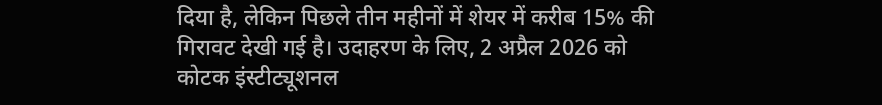दिया है, लेकिन पिछले तीन महीनों में शेयर में करीब 15% की गिरावट देखी गई है। उदाहरण के लिए, 2 अप्रैल 2026 को कोटक इंस्टीट्यूशनल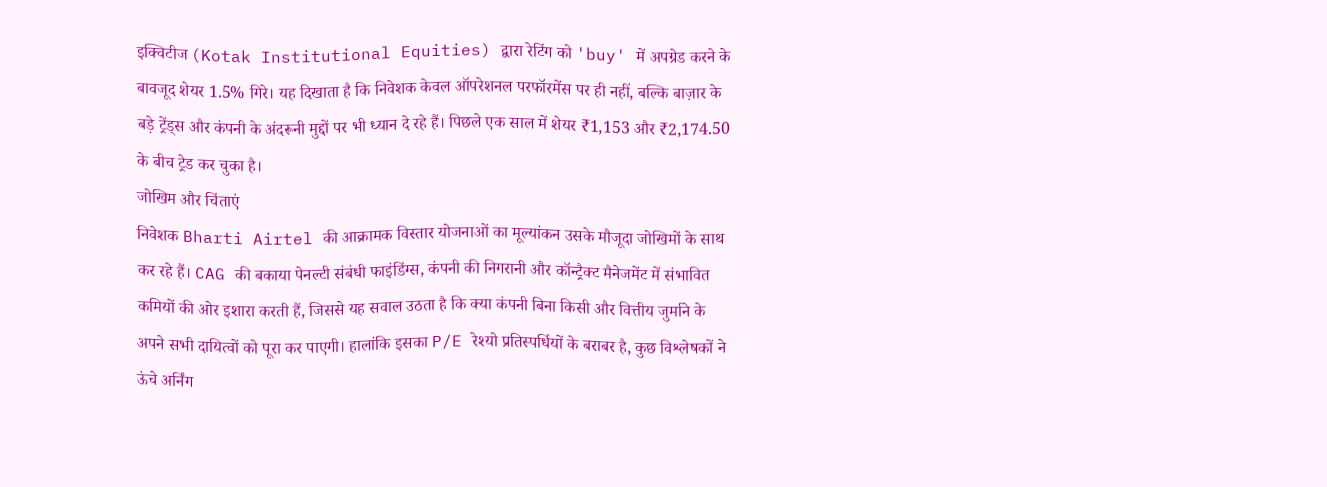इक्विटीज (Kotak Institutional Equities) द्वारा रेटिंग को 'buy' में अपग्रेड करने के बावजूद शेयर 1.5% गिरे। यह दिखाता है कि निवेशक केवल ऑपरेशनल परफॉरमेंस पर ही नहीं, बल्कि बाज़ार के बड़े ट्रेंड्स और कंपनी के अंदरूनी मुद्दों पर भी ध्यान दे रहे हैं। पिछले एक साल में शेयर ₹1,153 और ₹2,174.50 के बीच ट्रेड कर चुका है।
जोखिम और चिंताएं
निवेशक Bharti Airtel की आक्रामक विस्तार योजनाओं का मूल्यांकन उसके मौजूदा जोखिमों के साथ कर रहे हैं। CAG की बकाया पेनल्टी संबंधी फाइंडिंग्स, कंपनी की निगरानी और कॉन्ट्रैक्ट मैनेजमेंट में संभावित कमियों की ओर इशारा करती हैं, जिससे यह सवाल उठता है कि क्या कंपनी बिना किसी और वित्तीय जुर्माने के अपने सभी दायित्वों को पूरा कर पाएगी। हालांकि इसका P/E रेश्यो प्रतिस्पर्धियों के बराबर है, कुछ विश्लेषकों ने ऊंचे अर्निंग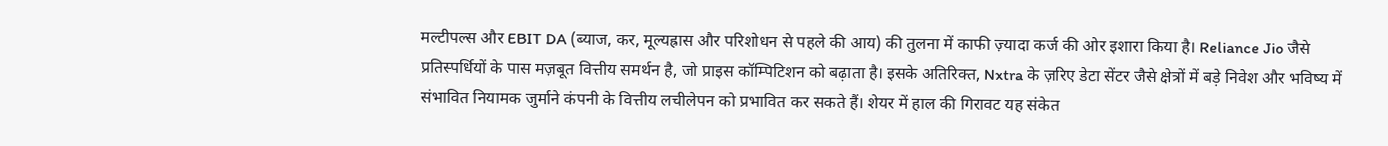मल्टीपल्स और EBIT DA (ब्याज, कर, मूल्यह्रास और परिशोधन से पहले की आय) की तुलना में काफी ज़्यादा कर्ज की ओर इशारा किया है। Reliance Jio जैसे प्रतिस्पर्धियों के पास मज़बूत वित्तीय समर्थन है, जो प्राइस कॉम्पिटिशन को बढ़ाता है। इसके अतिरिक्त, Nxtra के ज़रिए डेटा सेंटर जैसे क्षेत्रों में बड़े निवेश और भविष्य में संभावित नियामक जुर्माने कंपनी के वित्तीय लचीलेपन को प्रभावित कर सकते हैं। शेयर में हाल की गिरावट यह संकेत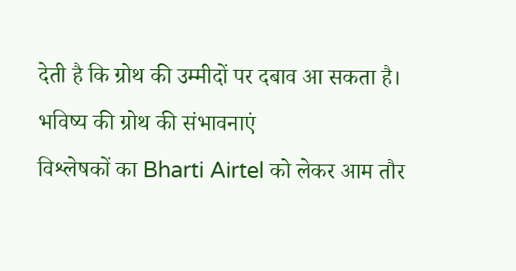देती है कि ग्रोथ की उम्मीदों पर दबाव आ सकता है।
भविष्य की ग्रोथ की संभावनाएं
विश्लेषकों का Bharti Airtel को लेकर आम तौर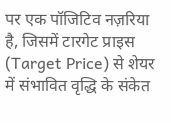पर एक पॉजिटिव नज़रिया है, जिसमें टारगेट प्राइस (Target Price) से शेयर में संभावित वृद्धि के संकेत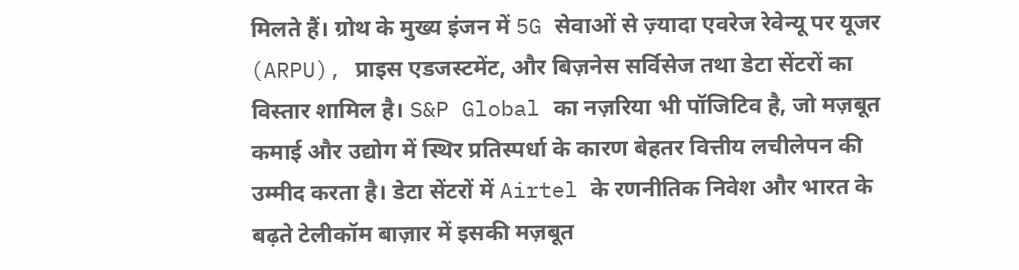मिलते हैं। ग्रोथ के मुख्य इंजन में 5G सेवाओं से ज़्यादा एवरेज रेवेन्यू पर यूजर (ARPU), प्राइस एडजस्टमेंट, और बिज़नेस सर्विसेज तथा डेटा सेंटरों का विस्तार शामिल है। S&P Global का नज़रिया भी पॉजिटिव है, जो मज़बूत कमाई और उद्योग में स्थिर प्रतिस्पर्धा के कारण बेहतर वित्तीय लचीलेपन की उम्मीद करता है। डेटा सेंटरों में Airtel के रणनीतिक निवेश और भारत के बढ़ते टेलीकॉम बाज़ार में इसकी मज़बूत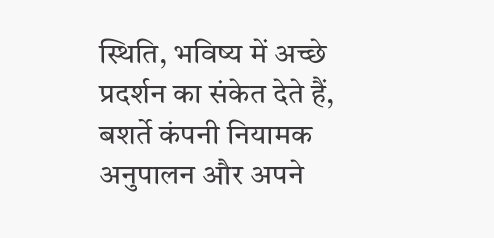स्थिति, भविष्य में अच्छे प्रदर्शन का संकेत देते हैं, बशर्ते कंपनी नियामक अनुपालन और अपने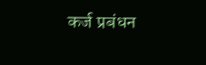कर्ज प्रबंधन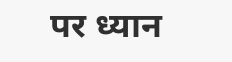पर ध्यान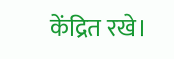केंद्रित रखे।